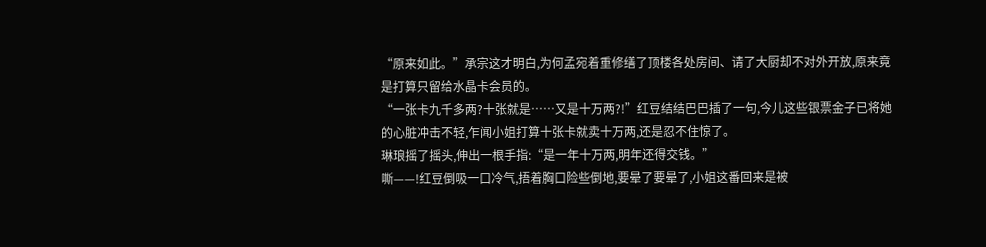“原来如此。”承宗这才明白,为何孟宛着重修缮了顶楼各处房间、请了大厨却不对外开放,原来竟是打算只留给水晶卡会员的。
“一张卡九千多两?十张就是……又是十万两?!”红豆结结巴巴插了一句,今儿这些银票金子已将她的心脏冲击不轻,乍闻小姐打算十张卡就卖十万两,还是忍不住惊了。
琳琅摇了摇头,伸出一根手指:“是一年十万两,明年还得交钱。”
嘶——!红豆倒吸一口冷气,捂着胸口险些倒地,要晕了要晕了,小姐这番回来是被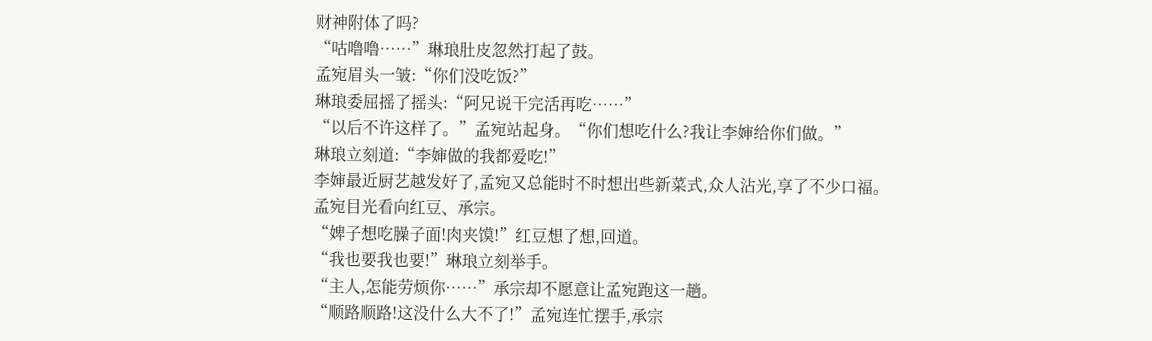财神附体了吗?
“咕噜噜……”琳琅肚皮忽然打起了鼓。
孟宛眉头一皱:“你们没吃饭?”
琳琅委屈摇了摇头:“阿兄说干完活再吃……”
“以后不许这样了。”孟宛站起身。“你们想吃什么?我让李婶给你们做。”
琳琅立刻道:“李婶做的我都爱吃!”
李婶最近厨艺越发好了,孟宛又总能时不时想出些新菜式,众人沾光,享了不少口福。
孟宛目光看向红豆、承宗。
“婢子想吃臊子面!肉夹馍!”红豆想了想,回道。
“我也要我也要!”琳琅立刻举手。
“主人,怎能劳烦你……”承宗却不愿意让孟宛跑这一趟。
“顺路顺路!这没什么大不了!”孟宛连忙摆手,承宗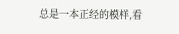总是一本正经的模样,看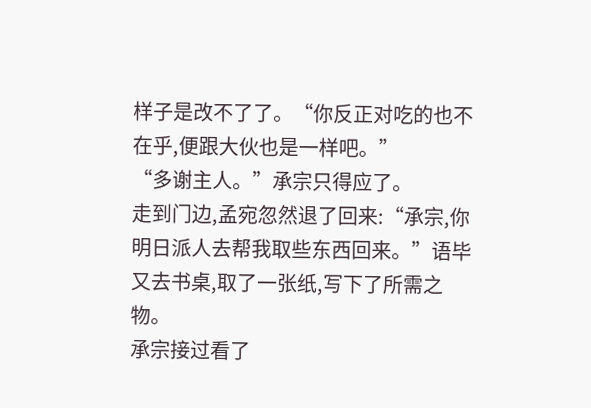样子是改不了了。“你反正对吃的也不在乎,便跟大伙也是一样吧。”
“多谢主人。”承宗只得应了。
走到门边,孟宛忽然退了回来:“承宗,你明日派人去帮我取些东西回来。”语毕又去书桌,取了一张纸,写下了所需之物。
承宗接过看了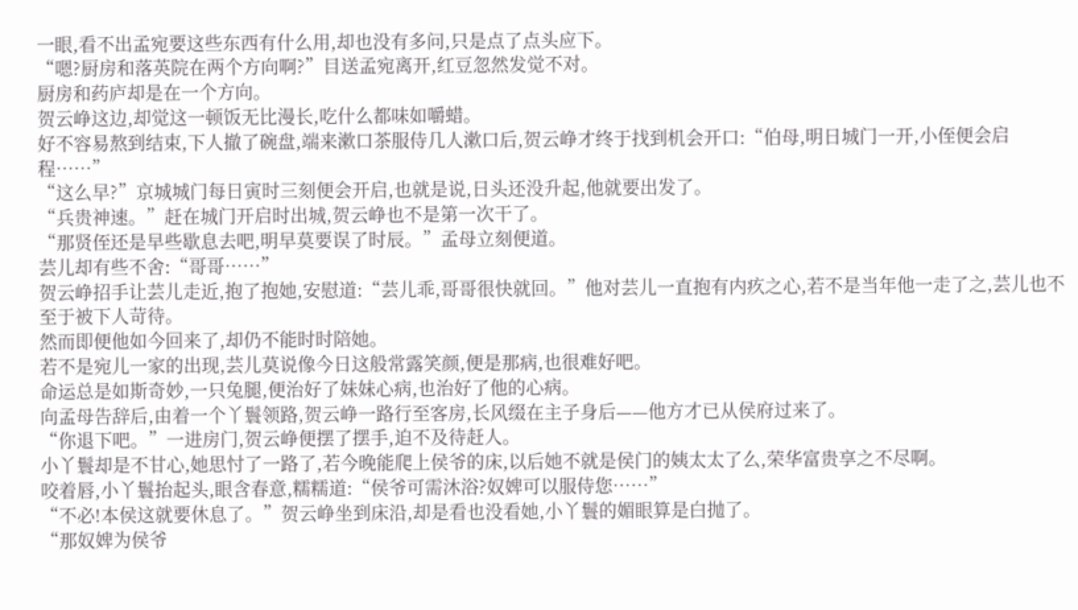一眼,看不出孟宛要这些东西有什么用,却也没有多问,只是点了点头应下。
“嗯?厨房和落英院在两个方向啊?”目送孟宛离开,红豆忽然发觉不对。
厨房和药庐却是在一个方向。
贺云峥这边,却觉这一顿饭无比漫长,吃什么都味如嚼蜡。
好不容易熬到结束,下人撤了碗盘,端来漱口茶服侍几人漱口后,贺云峥才终于找到机会开口:“伯母,明日城门一开,小侄便会启程……”
“这么早?”京城城门每日寅时三刻便会开启,也就是说,日头还没升起,他就要出发了。
“兵贵神速。”赶在城门开启时出城,贺云峥也不是第一次干了。
“那贤侄还是早些歇息去吧,明早莫要误了时辰。”孟母立刻便道。
芸儿却有些不舍:“哥哥……”
贺云峥招手让芸儿走近,抱了抱她,安慰道:“芸儿乖,哥哥很快就回。”他对芸儿一直抱有内疚之心,若不是当年他一走了之,芸儿也不至于被下人苛待。
然而即便他如今回来了,却仍不能时时陪她。
若不是宛儿一家的出现,芸儿莫说像今日这般常露笑颜,便是那病,也很难好吧。
命运总是如斯奇妙,一只兔腿,便治好了妹妹心病,也治好了他的心病。
向孟母告辞后,由着一个丫鬟领路,贺云峥一路行至客房,长风缀在主子身后——他方才已从侯府过来了。
“你退下吧。”一进房门,贺云峥便摆了摆手,迫不及待赶人。
小丫鬟却是不甘心,她思忖了一路了,若今晚能爬上侯爷的床,以后她不就是侯门的姨太太了么,荣华富贵享之不尽啊。
咬着唇,小丫鬟抬起头,眼含春意,糯糯道:“侯爷可需沐浴?奴婢可以服侍您……”
“不必!本侯这就要休息了。”贺云峥坐到床沿,却是看也没看她,小丫鬟的媚眼算是白抛了。
“那奴婢为侯爷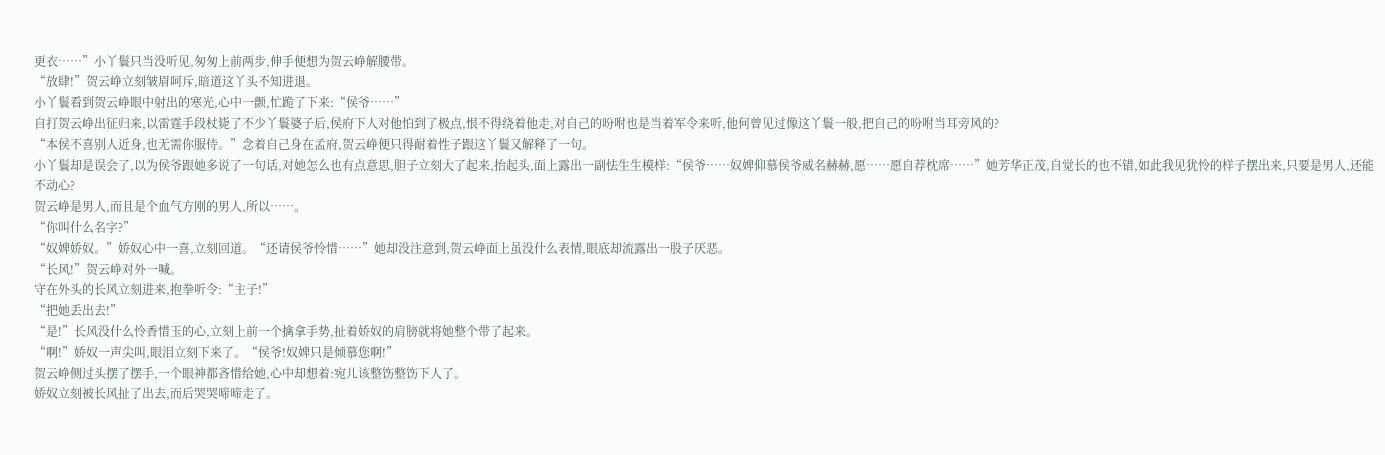更衣……”小丫鬟只当没听见,匆匆上前两步,伸手便想为贺云峥解腰带。
“放肆!”贺云峥立刻皱眉呵斥,暗道这丫头不知进退。
小丫鬟看到贺云峥眼中射出的寒光,心中一颤,忙跪了下来:“侯爷……”
自打贺云峥出征归来,以雷霆手段杖毙了不少丫鬟婆子后,侯府下人对他怕到了极点,恨不得绕着他走,对自己的吩咐也是当着军令来听,他何曾见过像这丫鬟一般,把自己的吩咐当耳旁风的?
“本侯不喜别人近身,也无需你服侍。”念着自己身在孟府,贺云峥便只得耐着性子跟这丫鬟又解释了一句。
小丫鬟却是误会了,以为侯爷跟她多说了一句话,对她怎么也有点意思,胆子立刻大了起来,抬起头,面上露出一副怯生生模样:“侯爷……奴婢仰慕侯爷威名赫赫,愿……愿自荐枕席……”她芳华正茂,自觉长的也不错,如此我见犹怜的样子摆出来,只要是男人,还能不动心?
贺云峥是男人,而且是个血气方刚的男人,所以……。
“你叫什么名字?”
“奴婢娇奴。”娇奴心中一喜,立刻回道。“还请侯爷怜惜……”她却没注意到,贺云峥面上虽没什么表情,眼底却流露出一股子厌恶。
“长风!”贺云峥对外一喊。
守在外头的长风立刻进来,抱拳听令:“主子!”
“把她丢出去!”
“是!”长风没什么怜香惜玉的心,立刻上前一个擒拿手势,扯着娇奴的肩膀就将她整个带了起来。
“啊!”娇奴一声尖叫,眼泪立刻下来了。“侯爷!奴婢只是倾慕您啊!”
贺云峥侧过头摆了摆手,一个眼神都吝惜给她,心中却想着:宛儿该整饬整饬下人了。
娇奴立刻被长风扯了出去,而后哭哭啼啼走了。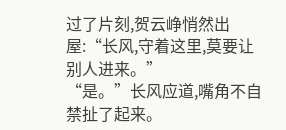过了片刻,贺云峥悄然出屋:“长风,守着这里,莫要让别人进来。”
“是。”长风应道,嘴角不自禁扯了起来。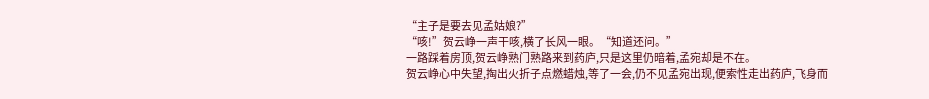“主子是要去见孟姑娘?”
“咳!”贺云峥一声干咳,横了长风一眼。“知道还问。”
一路踩着房顶,贺云峥熟门熟路来到药庐,只是这里仍暗着,孟宛却是不在。
贺云峥心中失望,掏出火折子点燃蜡烛,等了一会,仍不见孟宛出现,便索性走出药庐,飞身而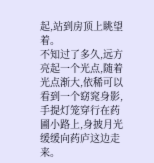起,站到房顶上眺望着。
不知过了多久,远方亮起一个光点,随着光点渐大,依稀可以看到一个窈窕身影,手提灯笼穿行在药圃小路上,身披月光缓缓向药庐这边走来。